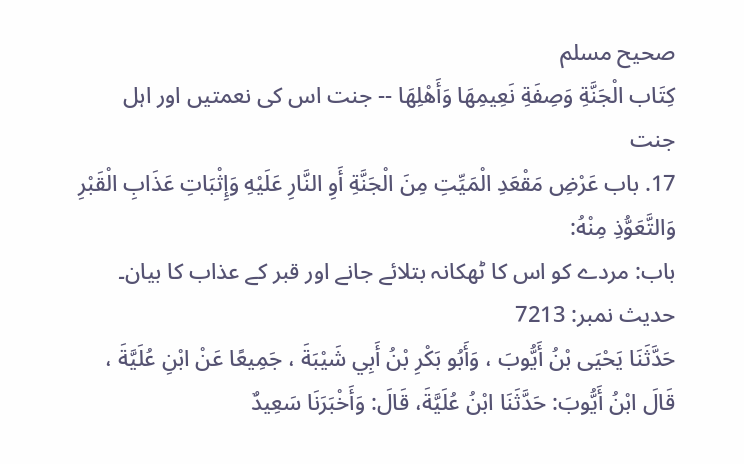صحيح مسلم
كِتَاب الْجَنَّةِ وَصِفَةِ نَعِيمِهَا وَأَهْلِهَا -- جنت اس کی نعمتیں اور اہل جنت
17. باب عَرْضِ مَقْعَدِ الْمَيِّتِ مِنَ الْجَنَّةِ أَوِ النَّارِ عَلَيْهِ وَإِثْبَاتِ عَذَابِ الْقَبْرِ وَالتَّعَوُّذِ مِنْهُ:
باب: مردے کو اس کا ٹھکانہ بتلائے جانے اور قبر کے عذاب کا بیان۔
حدیث نمبر: 7213
حَدَّثَنَا يَحْيَى بْنُ أَيُّوبَ ، وَأَبُو بَكْرِ بْنُ أَبِي شَيْبَةَ ، جَمِيعًا عَنْ ابْنِ عُلَيَّةَ ، قَالَ ابْنُ أَيُّوبَ: حَدَّثَنَا ابْنُ عُلَيَّةَ، قَالَ: وَأَخْبَرَنَا سَعِيدٌ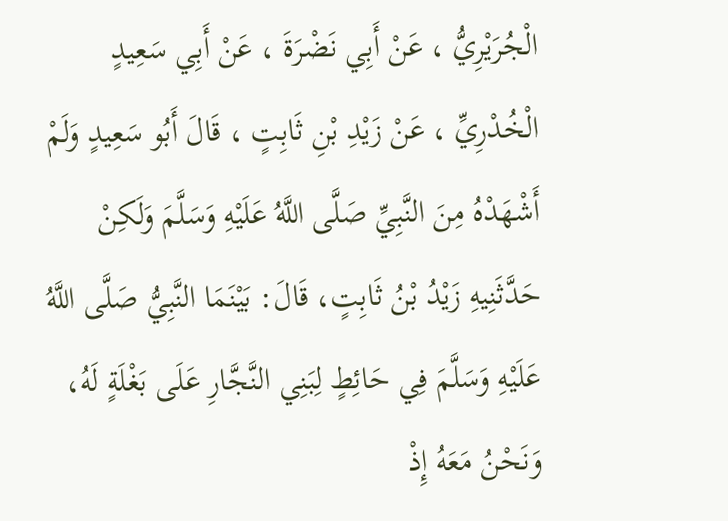الْجُرَيْرِيُّ ، عَنْ أَبِي نَضْرَةَ ، عَنْ أَبِي سَعِيدٍ الْخُدْرِيِّ ، عَنْ زَيْدِ بْنِ ثَابِتٍ ، قَالَ أَبُو سَعِيدٍ وَلَمْ أَشْهَدْهُ مِنَ النَّبِيِّ صَلَّى اللَّهُ عَلَيْهِ وَسَلَّمَ وَلَكِنْ حَدَّثَنِيهِ زَيْدُ بْنُ ثَابِتٍ، قَالَ: بَيْنَمَا النَّبِيُّ صَلَّى اللَّهُ عَلَيْهِ وَسَلَّمَ فِي حَائِطٍ لِبَنِي النَّجَّارِ عَلَى بَغْلَةٍ لَهُ، وَنَحْنُ مَعَهُ إِذْ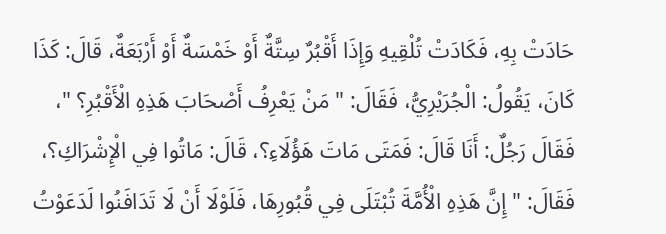حَادَتْ بِهِ، فَكَادَتْ تُلْقِيهِ وَإِذَا أَقْبُرٌ سِتَّةٌ أَوْ خَمْسَةٌ أَوْ أَرْبَعَةٌ، قَالَ: كَذَا كَانَ، يَقُولُ: الْجُرَيْرِيُّ، فَقَالَ: " مَنْ يَعْرِفُ أَصْحَابَ هَذِهِ الْأَقْبُرِ؟ "، فَقَالَ رَجُلٌ: أَنَا قَالَ: فَمَتَى مَاتَ هَؤُلَاءِ؟، قَالَ: مَاتُوا فِي الْإِشْرَاكِ؟، فَقَالَ: " إِنَّ هَذِهِ الْأُمَّةَ تُبْتَلَى فِي قُبُورِهَا، فَلَوْلَا أَنْ لَا تَدَافَنُوا لَدَعَوْتُ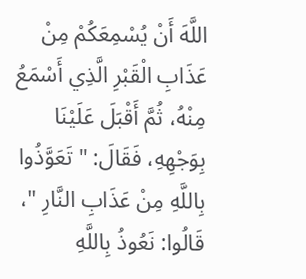اللَّهَ أَنْ يُسْمِعَكُمْ مِنْ عَذَابِ الْقَبْرِ الَّذِي أَسْمَعُ مِنْهُ، ثُمَّ أَقْبَلَ عَلَيْنَا بِوَجْهِهِ، فَقَالَ: " تَعَوَّذُوا بِاللَّهِ مِنْ عَذَابِ النَّارِ "، قَالُوا: نَعُوذُ بِاللَّهِ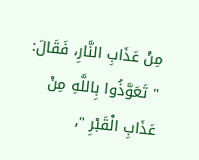مِنْ عَذَابِ النَّارِ، فَقَالَ: " تَعَوَّذُوا بِاللَّهِ مِنْ عَذَابِ الْقَبْرِ "،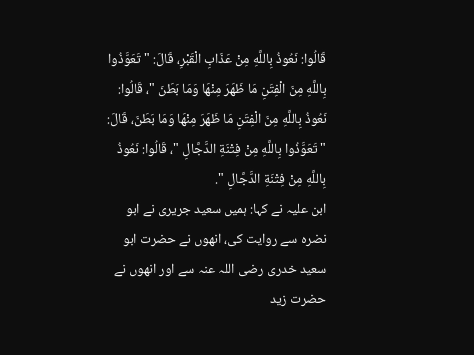قَالُوا: نَعُوذُ بِاللَّهِ مِنْ عَذَابِ الْقَبْرِ، قَالَ: " تَعَوَّذُوا بِاللَّهِ مِنَ الْفِتَنِ مَا ظَهَرَ مِنْهَا وَمَا بَطَنَ "، قَالُوا: نَعُوذُ بِاللَّهِ مِنَ الْفِتَنِ مَا ظَهَرَ مِنْهَا وَمَا بَطَنَ، قَالَ: " تَعَوَّذُوا بِاللَّهِ مِنْ فِتْنَةِ الدَّجَّالِ "، قَالُوا: نَعُوذُ بِاللَّهِ مِنْ فِتْنَةِ الدَّجَّالِ ".
ابن علیہ نے کہا: ہمیں سعید جریری نے ابو نضرہ سے روایت کی، انھوں نے حضرت ابو سعید خدری رضی اللہ عنہ سے اور انھوں نے حضرت زید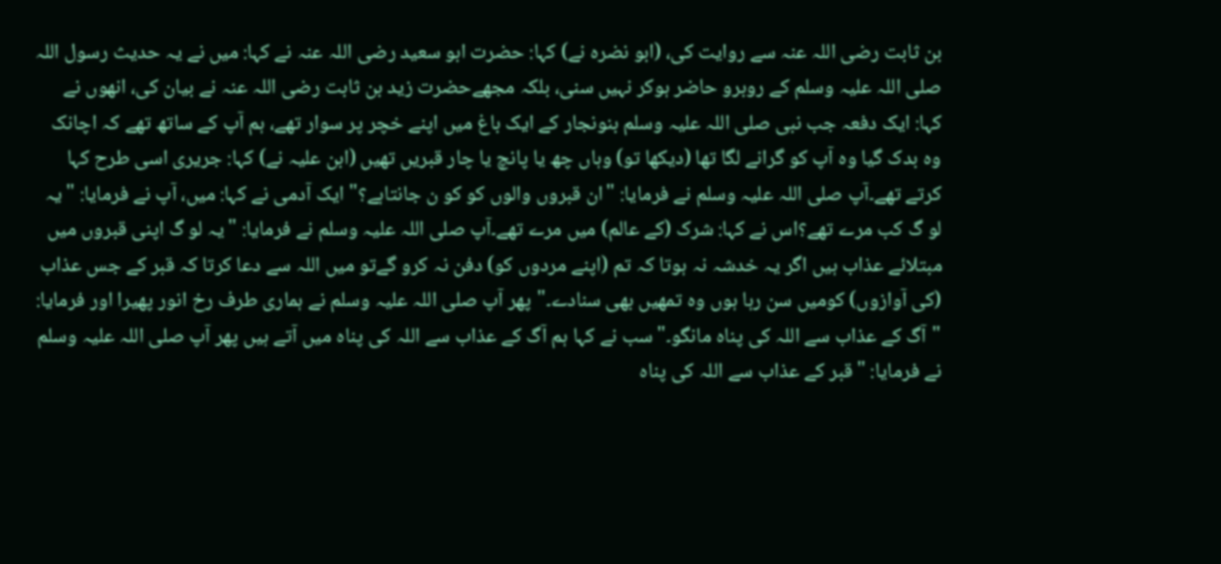بن ثابت رضی اللہ عنہ سے روایت کی، (ابو نضرہ نے) کہا: حضرت ابو سعید رضی اللہ عنہ نے کہا: میں نے یہ حدیث رسول اللہ صلی اللہ علیہ وسلم کے روبرو حاضر ہوکر نہیں سنی، بلکہ مجھےحضرت زید بن ثابت رضی اللہ عنہ نے بیان کی، انھوں نے کہا: ایک دفعہ جب نبی صلی اللہ علیہ وسلم بنونجار کے ایک باغ میں اپنے خچر پر سوار تھے، ہم آپ کے ساتھ تھے کہ اچانک وہ بدک گیا وہ آپ کو گرانے لگا تھا (دیکھا تو) وہاں چھ یا پانچ یا چار قبریں تھیں (ابن علیہ نے) کہا: جریری اسی طرح کہا کرتے تھے۔آپ صلی اللہ علیہ وسلم نے فرمایا: "ان قبروں والوں کو کو ن جانتاہے؟" ایک آدمی نے کہا: میں، آپ نے فرمایا: "یہ لو گ کب مرے تھے؟اس نے کہا: شرک (کے عالم) میں مرے تھے۔آپ صلی اللہ علیہ وسلم نے فرمایا: "یہ لو گ اپنی قبروں میں مبتلائے عذاب ہیں اگر یہ خدشہ نہ ہوتا کہ تم (اپنے مردوں کو) دفن نہ کرو گےتو میں اللہ سے دعا کرتا کہ قبر کے جس عذاب (کی آوازوں) کومیں سن رہا ہوں وہ تمھیں بھی سنادے۔"پھر آپ صلی اللہ علیہ وسلم نے ہماری طرف رخ انور پھیرا اور فرمایا: "آگ کے عذاب سے اللہ کی پناہ مانگو۔"سب نے کہا ہم آگ کے عذاب سے اللہ کی پناہ میں آتے ہیں پھر آپ صلی اللہ علیہ وسلم نے فرمایا: "قبر کے عذاب سے اللہ کی پناہ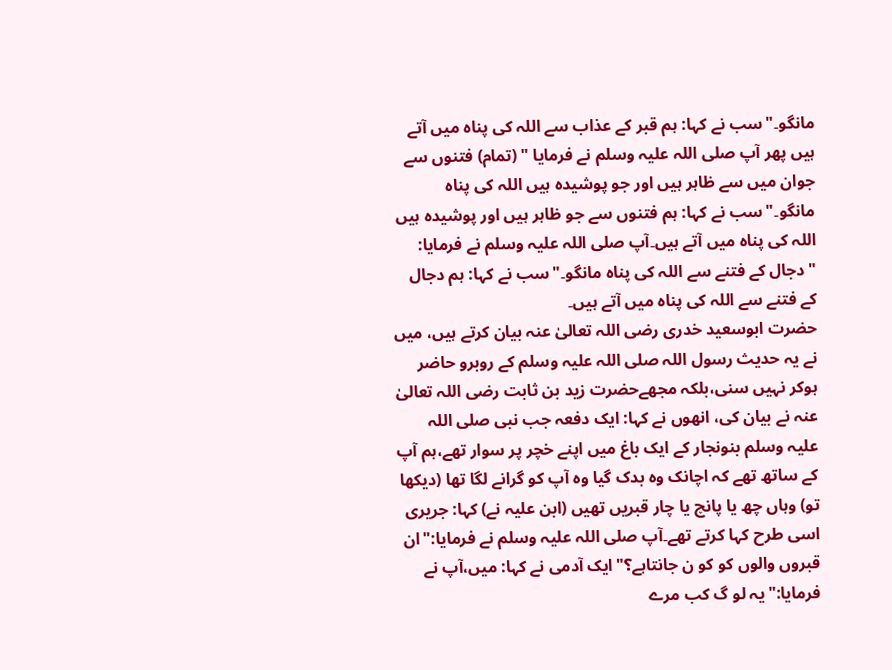مانگو۔"سب نے کہا: ہم قبر کے عذاب سے اللہ کی پناہ میں آتے ہیں پھر آپ صلی اللہ علیہ وسلم نے فرمایا " (تمام) فتنوں سے جوان میں سے ظاہر ہیں اور جو پوشیدہ ہیں اللہ کی پناہ مانگو۔"سب نے کہا: ہم فتنوں سے جو ظاہر ہیں اور پوشیدہ ہیں اللہ کی پناہ میں آتے ہیں۔آپ صلی اللہ علیہ وسلم نے فرمایا: "دجال کے فتنے سے اللہ کی پناہ مانگو۔"سب نے کہا: ہم دجال کے فتنے سے اللہ کی پناہ میں آتے ہیں۔
حضرت ابوسعید خدری رضی اللہ تعالیٰ عنہ بیان کرتے ہیں، میں نے یہ حدیث رسول اللہ صلی اللہ علیہ وسلم کے روبرو حاضر ہوکر نہیں سنی،بلکہ مجھےحضرت زید بن ثابت رضی اللہ تعالیٰ عنہ نے بیان کی، انھوں نے کہا: ایک دفعہ جب نبی صلی اللہ علیہ وسلم بنونجار کے ایک باغ میں اپنے خچر پر سوار تھے،ہم آپ کے ساتھ تھے کہ اچانک وہ بدک گیا وہ آپ کو گرانے لگا تھا (دیکھا تو) وہاں چھ یا پانچ یا چار قبریں تھیں (ابن علیہ نے) کہا: جریری اسی طرح کہا کرتے تھے۔آپ صلی اللہ علیہ وسلم نے فرمایا:"ان قبروں والوں کو کو ن جانتاہے؟"ایک آدمی نے کہا: میں،آپ نے فرمایا:"یہ لو گ کب مرے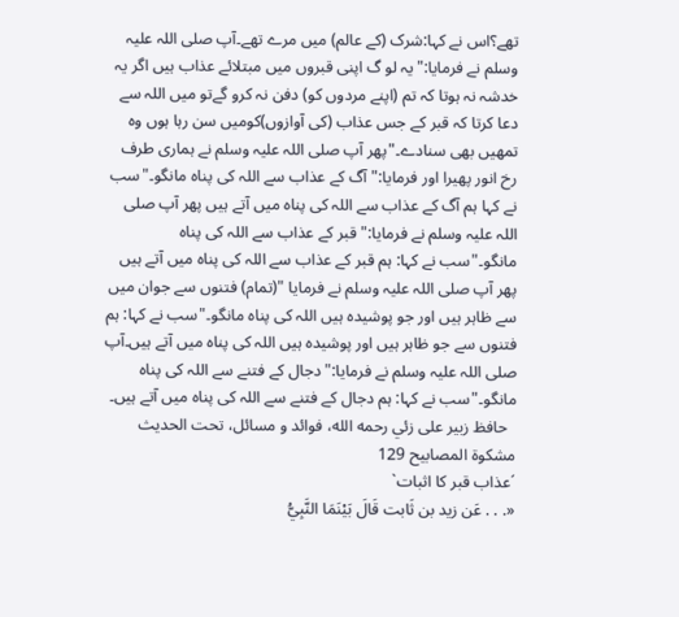تھے؟اس نے کہا:شرک (کے عالم) میں مرے تھے۔آپ صلی اللہ علیہ وسلم نے فرمایا:"یہ لو گ اپنی قبروں میں مبتلائے عذاب ہیں اگر یہ خدشہ نہ ہوتا کہ تم (اپنے مردوں کو) دفن نہ کرو گےتو میں اللہ سے دعا کرتا کہ قبر کے جس عذاب (کی آوازوں)کومیں سن رہا ہوں وہ تمھیں بھی سنادے۔"پھر آپ صلی اللہ علیہ وسلم نے ہماری طرف رخ انور پھیرا اور فرمایا:"آگ کے عذاب سے اللہ کی پناہ مانگو۔"سب نے کہا ہم آگ کے عذاب سے اللہ کی پناہ میں آتے ہیں پھر آپ صلی اللہ علیہ وسلم نے فرمایا:"قبر کے عذاب سے اللہ کی پناہ مانگو۔"سب نے کہا: ہم قبر کے عذاب سے اللہ کی پناہ میں آتے ہیں پھر آپ صلی اللہ علیہ وسلم نے فرمایا "(تمام) فتنوں سے جوان میں سے ظاہر ہیں اور جو پوشیدہ ہیں اللہ کی پناہ مانگو۔"سب نے کہا: ہم فتنوں سے جو ظاہر ہیں اور پوشیدہ ہیں اللہ کی پناہ میں آتے ہیں۔آپ صلی اللہ علیہ وسلم نے فرمایا:"دجال کے فتنے سے اللہ کی پناہ مانگو۔"سب نے کہا: ہم دجال کے فتنے سے اللہ کی پناہ میں آتے ہیں۔
  حافظ زبير على زئي رحمه الله، فوائد و مسائل، تحت الحديث مشكوة المصابيح 129
´عذاب قبر کا اثبات`
«. . . عَن زيد بن ثَابت قَالَ بَيْنَمَا النَّبِيُّ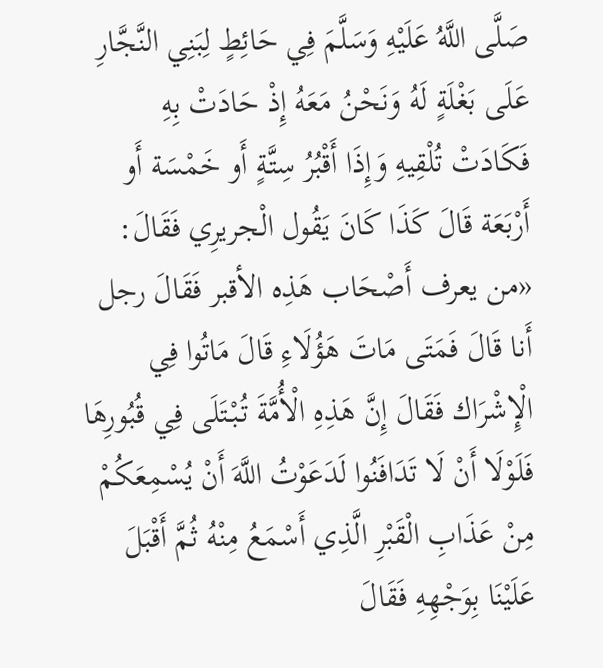صَلَّى اللَّهُ عَلَيْهِ وَسَلَّمَ فِي حَائِطٍ لِبَنِي النَّجَّارِ عَلَى بَغْلَةٍ لَهُ وَنَحْنُ مَعَهُ إِذْ حَادَتْ بِهِ فَكَادَتْ تُلْقِيهِ وَإِذَا أَقْبُرُ سِتَّةٍ أَو خَمْسَة أَو أَرْبَعَة قَالَ كَذَا كَانَ يَقُول الْجريرِي فَقَالَ: «من يعرف أَصْحَاب هَذِه الأقبر فَقَالَ رجل أَنا قَالَ فَمَتَى مَاتَ هَؤُلَاءِ قَالَ مَاتُوا فِي الْإِشْرَاك فَقَالَ إِنَّ هَذِهِ الْأُمَّةَ تُبْتَلَى فِي قُبُورِهَا فَلَوْلَا أَنْ لَا تَدَافَنُوا لَدَعَوْتُ اللَّهَ أَنْ يُسْمِعَكُمْ مِنْ عَذَابِ الْقَبْرِ الَّذِي أَسْمَعُ مِنْهُ ثُمَّ أَقْبَلَ عَلَيْنَا بِوَجْهِهِ فَقَالَ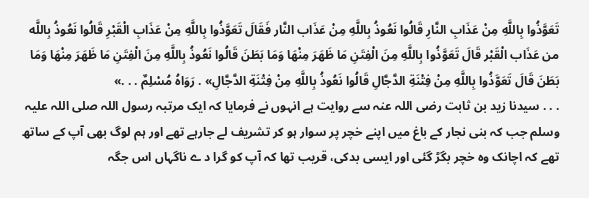تَعَوَّذُوا بِاللَّهِ مِنْ عَذَابِ النَّارِ قَالُوا نَعُوذُ بِاللَّهِ مِنْ عَذَاب النَّار فَقَالَ تَعَوَّذُوا بِاللَّهِ مِنْ عَذَابِ الْقَبْرِ قَالُوا نَعُوذُ بِاللَّه من عَذَاب الْقَبْر قَالَ تَعَوَّذُوا بِاللَّهِ مِنَ الْفِتَنِ مَا ظَهَرَ مِنْهَا وَمَا بَطَنَ قَالُوا نَعُوذُ بِاللَّهِ مِنَ الْفِتَنِ مَا ظَهَرَ مِنْهَا وَمَا بَطَنَ قَالَ تَعَوَّذُوا بِاللَّهِ مِنْ فِتْنَةِ الدَّجَّالِ قَالُوا نَعُوذُ بِاللَّهِ مِنْ فِتْنَةِ الدَّجَّالِ» . رَوَاهُ مُسْلِمٌ . . .»
. . . سیدنا زید بن ثابت رضی اللہ عنہ سے روایت ہے انہوں نے فرمایا کہ ایک مرتبہ رسول اللہ صلی اللہ علیہ وسلم جب کہ بنی نجار کے باغ میں اپنے خچر پر سوار ہو کر تشریف لے جارہے تھے اور ہم لوگ بھی آپ کے ساتھ تھے کہ اچانک وہ خچر بگڑ گئی اور ایسی بدکی، قریب تھا کہ آپ کو گرا د ے ناگہاں اس جگہ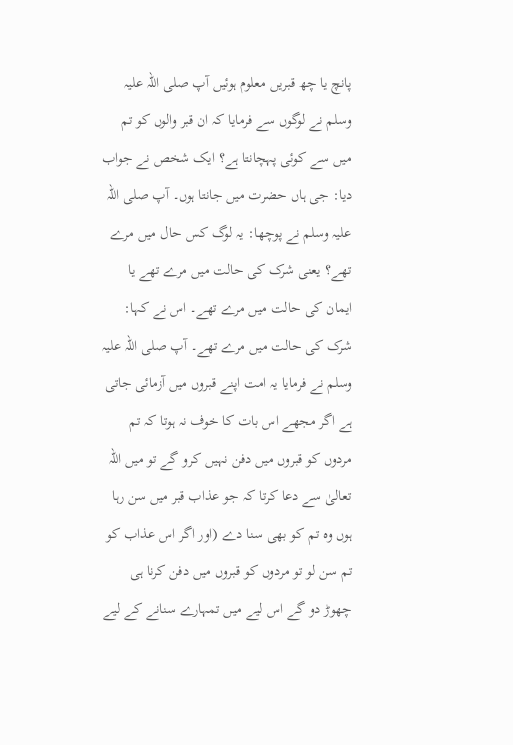پانچ یا چھ قبریں معلوم ہوئیں آپ صلی اللہ علیہ وسلم نے لوگوں سے فرمایا کہ ان قبر والوں کو تم میں سے کوئی پہچانتا ہے؟ ایک شخص نے جواب دیا: جی ہاں حضرت میں جانتا ہوں۔ آپ صلی اللہ علیہ وسلم نے پوچھا: یہ لوگ کس حال میں مرے تھے؟ یعنی شرک کی حالت میں مرے تھے یا ایمان کی حالت میں مرے تھے۔ اس نے کہا: شرک کی حالت میں مرے تھے۔ آپ صلی اللہ علیہ وسلم نے فرمایا یہ امت اپنے قبروں میں آزمائی جاتی ہے اگر مجھے اس بات کا خوف نہ ہوتا کہ تم مردوں کو قبروں میں دفن نہیں کرو گے تو میں اللہ تعالیٰ سے دعا کرتا کہ جو عذاب قبر میں سن رہا ہوں وہ تم کو بھی سنا دے (اور اگر اس عذاب کو تم سن لو تو مردوں کو قبروں میں دفن کرنا ہی چھوڑ دو گے اس لیے میں تمہارے سنانے کے لیے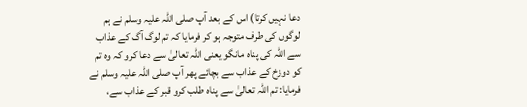دعا نہیں کرتا) اس کے بعد آپ صلی اللہ علیہ وسلم نے ہم لوگوں کی طرف متوجہ ہو کر فرمایا کہ تم لوگ آگ کے عذاب سے اللہ کی پناہ مانگو یعنی اللہ تعالیٰ سے دعا کرو کہ وہ تم کو دوزخ کے عذاب سے بچائے پھر آپ صلی اللہ علیہ وسلم نے فرمایا: تم اللہ تعالیٰ سے پناہ طلب کرو قبر کے عذاب سے،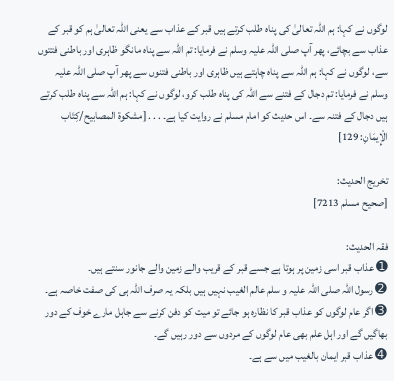لوگوں نے کہا: ہم اللہ تعالیٰ کی پناہ طلب کرتے ہیں قبر کے عذاب سے یعنی اللہ تعالیٰ ہم کو قبر کے عذاب سے بچائے، پھر آپ صلی اللہ علیہ وسلم نے فرمایا: تم اللہ سے پناہ مانگو ظاہری اور باطنی فتتوں سے، لوگوں نے کہا: ہم اللہ سے پناہ چاہتے ہیں ظاہری اور باطنی فتنوں سے پھر آپ صلی اللہ علیہ وسلم نے فرمایا: تم دجال کے فتنے سے اللہ کی پناہ طلب کرو، لوگوں نے کہا: ہم اللہ سے پناہ طلب کرتے ہیں دجال کے فتنہ سے۔ اس حدیث کو امام مسلم نے روایت کیا ہے۔ . . . [مشكوة المصابيح/كِتَاب الْإِيمَانِ: 129]

تخریج الحدیث:
[صحيح مسلم 7213]

فقہ الحدیث:
➊ عذاب قبر اسی زمین پر ہوتا ہے جسے قبر کے قریب والے زمین والے جانور سنتے ہیں۔
➋ رسول اللہ صلی اللہ علیہ و سلم عالم الغیب نہیں ہیں بلکہ یہ صرف اللہ ہی کی صفت خاصہ ہے۔
➌ اگر عام لوگوں کو عذاب قبر کا نظارہ ہو جائے تو میت کو دفن کرنے سے جاہل مارے خوف کے دور بھاگیں گے اور اہل علم بھی عام لوگوں کے مردوں سے دور رہیں گے۔
➍ عذاب قبر ایمان بالغیب میں سے ہے۔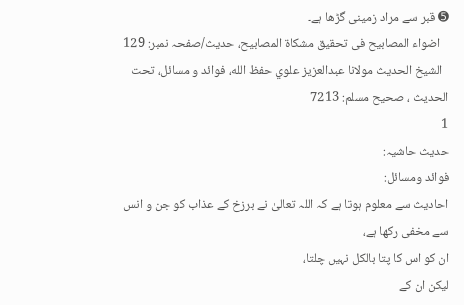➎ قبر سے مراد زمینی گڑھا ہے۔
   اضواء المصابیح فی تحقیق مشکاۃ المصابیح، حدیث/صفحہ نمبر: 129
  الشيخ الحديث مولانا عبدالعزيز علوي حفظ الله، فوائد و مسائل، تحت الحديث ، صحيح مسلم: 7213
1
حدیث حاشیہ:
فوائد ومسائل:
احادیث سے معلوم ہوتا ہے کہ اللہ تعالیٰ نے برزخ کے عذاب کو جن و انس سے مخفی رکھا ہے،
ان کو اس کا پتا بالکل نہیں چلتا،
لیکن ان کے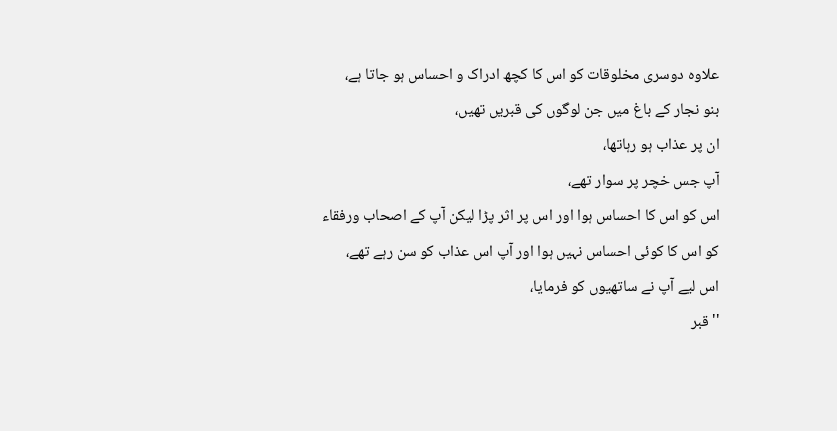علاوہ دوسری مخلوقات کو اس کا کچھ ادراک و احساس ہو جاتا ہے،
بنو نجار کے باغ میں جن لوگوں کی قبریں تھیں،
ان پر عذاب ہو رہاتھا،
آپ جس خچر پر سوار تھے،
اس کو اس کا احساس ہوا اور اس پر اثر پڑا لیکن آپ کے اصحاب ورفقاء کو اس کا کوئی احساس نہیں ہوا اور آپ اس عذاب کو سن رہے تھے،
اس لیے آپ نے ساتھیوں کو فرمایا،
''قبر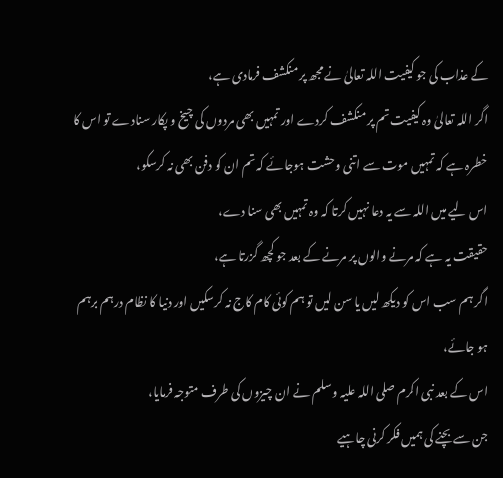کے عذاب کی جو کیفیت اللہ تعالیٰ نے مجھ پر منکشف فرمادی ہے،
اگر اللہ تعالیٰ وہ کیفیت تم پر منکشف کردے اور تمہیں بھی مردوں کی چیخ و پکار سنادے تو اس کا خطرہ ہے کہ تمہیں موت سے اتنی وحشت ہوجائے کہ تم ان کو دفن بھی نہ کرسکو،
اس لیے میں اللہ سے یہ دعا نہیں کرتا کہ وہ تمہیں بھی سنا دے،
حقیقت یہ ہے کہ مرنے والوں پر مرنے کے بعد جو کچھ گزرتا ہے،
اگر ہم سب اس کو دیکھ لیں یا سن لیں تو ہم کوئی کام کاج نہ کرسکیں اور دنیا کا نظام درہم برہم ہو جائے،
اس کے بعد نبی اکرم صلی اللہ علیہ وسلم نے ان چیزوں کی طرف متوجہ فرمایا،
جن سے بچنے کی ہمیں فکر کرنی چاہیے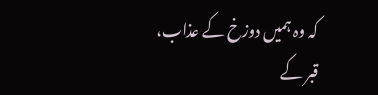کہ وہ ہمیں دوزخ کے عذاب،
قبر کے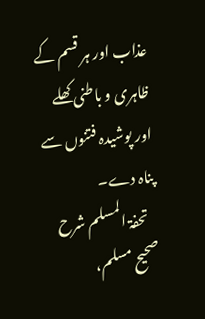عذاب اور ہر قسم کے ظاہری و باطنی کھلے اور پوشیدہ فتنوں سے پناہ دے۔
   تحفۃ المسلم شرح صحیح مسلم،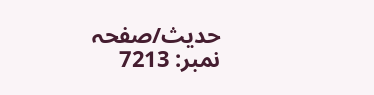حدیث/صفحہ نمبر: 7213